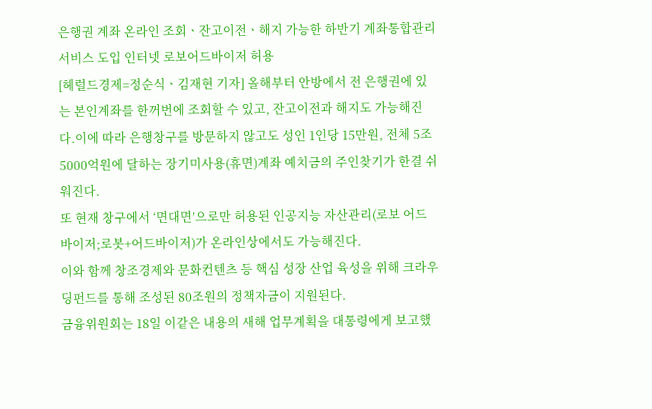은행권 계좌 온라인 조회ㆍ잔고이전ㆍ해지 가능한 하반기 계좌통합관리서비스 도입 인터넷 로보어드바이저 허용
[헤럴드경제=정순식ㆍ김재현 기자] 올해부터 안방에서 전 은행권에 있는 본인계좌를 한꺼번에 조회할 수 있고, 잔고이전과 해지도 가능해진다.이에 따라 은행창구를 방문하지 않고도 성인 1인당 15만원, 전체 5조5000억원에 달하는 장기미사용(휴면)계좌 예치금의 주인찾기가 한결 쉬워진다.
또 현재 창구에서 ‘면대면’으로만 허용된 인공지능 자산관리(로보 어드바이저;로봇+어드바이저)가 온라인상에서도 가능해진다.
이와 함께 창조경제와 문화컨텐츠 등 핵심 성장 산업 육성을 위해 크라우딩펀드를 통해 조성된 80조원의 정책자금이 지원된다.
금융위원회는 18일 이같은 내용의 새해 업무계획을 대통령에게 보고했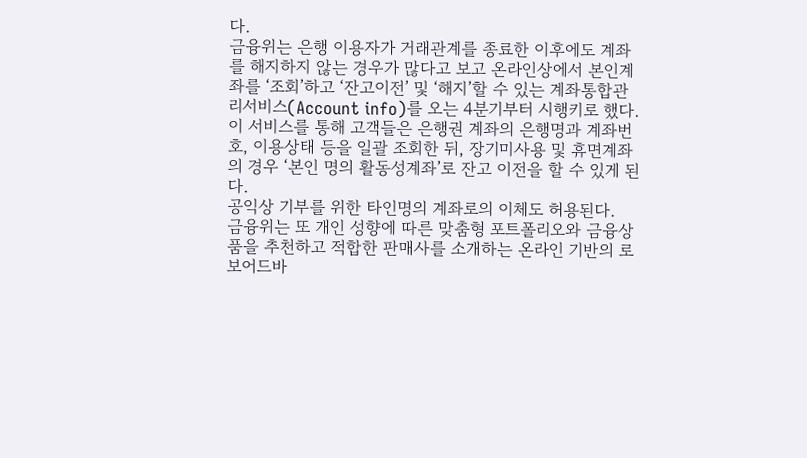다.
금융위는 은행 이용자가 거래관계를 종료한 이후에도 계좌를 해지하지 않는 경우가 많다고 보고 온라인상에서 본인계좌를 ‘조회’하고 ‘잔고이전’ 및 ‘해지’할 수 있는 계좌통합관리서비스(Account info)를 오는 4분기부터 시행키로 했다.
이 서비스를 통해 고객들은 은행권 계좌의 은행명과 계좌번호, 이용상태 등을 일괄 조회한 뒤, 장기미사용 및 휴면계좌의 경우 ‘본인 명의 활동성계좌’로 잔고 이전을 할 수 있게 된다.
공익상 기부를 위한 타인명의 계좌로의 이체도 허용된다.
금융위는 또 개인 성향에 따른 맞춤형 포트폴리오와 금융상품을 추천하고 적합한 판매사를 소개하는 온라인 기반의 로보어드바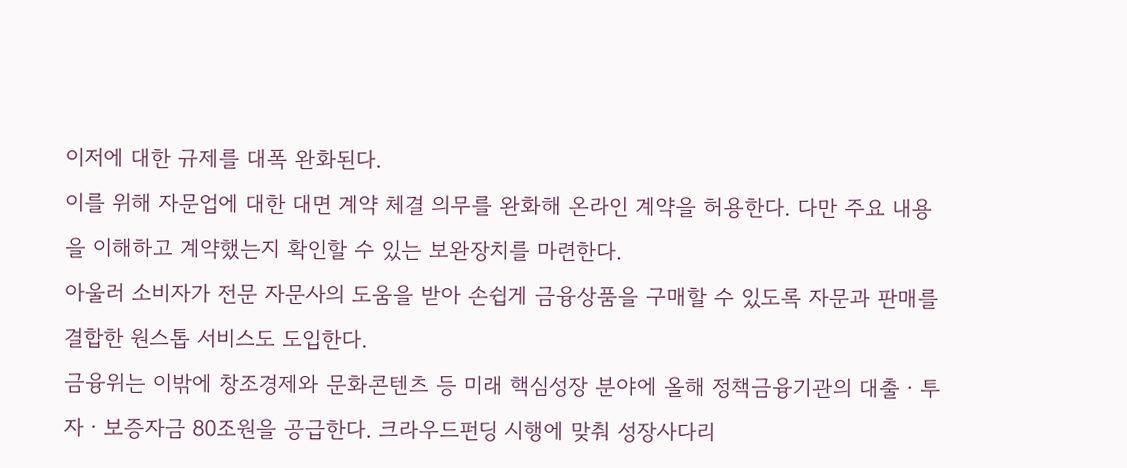이저에 대한 규제를 대폭 완화된다.
이를 위해 자문업에 대한 대면 계약 체결 의무를 완화해 온라인 계약을 허용한다. 다만 주요 내용을 이해하고 계약했는지 확인할 수 있는 보완장치를 마련한다.
아울러 소비자가 전문 자문사의 도움을 받아 손쉽게 금융상품을 구매할 수 있도록 자문과 판매를 결합한 원스톱 서비스도 도입한다.
금융위는 이밖에 창조경제와 문화콘텐츠 등 미래 핵심성장 분야에 올해 정책금융기관의 대출ㆍ투자ㆍ보증자금 80조원을 공급한다. 크라우드펀딩 시행에 맞춰 성장사다리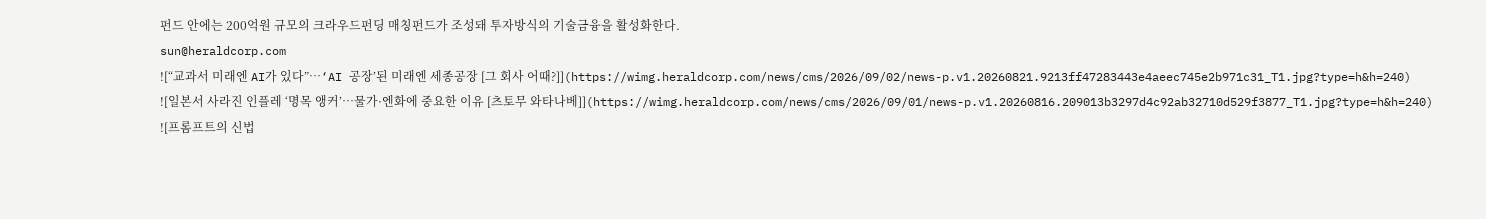펀드 안에는 200억원 규모의 크라우드펀딩 매칭펀드가 조성돼 투자방식의 기술금융을 활성화한다.
sun@heraldcorp.com
![“교과서 미래엔 AI가 있다”…‘AI 공장’된 미래엔 세종공장 [그 회사 어때?]](https://wimg.heraldcorp.com/news/cms/2026/09/02/news-p.v1.20260821.9213ff47283443e4aeec745e2b971c31_T1.jpg?type=h&h=240)
![일본서 사라진 인플레 ‘명목 앵커’…물가·엔화에 중요한 이유 [츠토무 와타나베]](https://wimg.heraldcorp.com/news/cms/2026/09/01/news-p.v1.20260816.209013b3297d4c92ab32710d529f3877_T1.jpg?type=h&h=240)
![프롬프트의 신법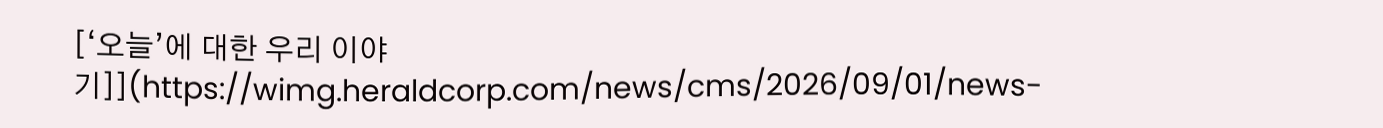[‘오늘’에 대한 우리 이야기]](https://wimg.heraldcorp.com/news/cms/2026/09/01/news-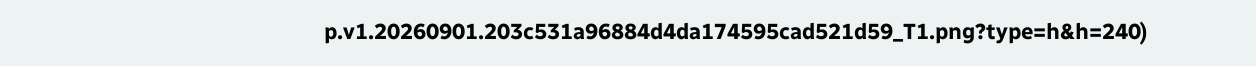p.v1.20260901.203c531a96884d4da174595cad521d59_T1.png?type=h&h=240)